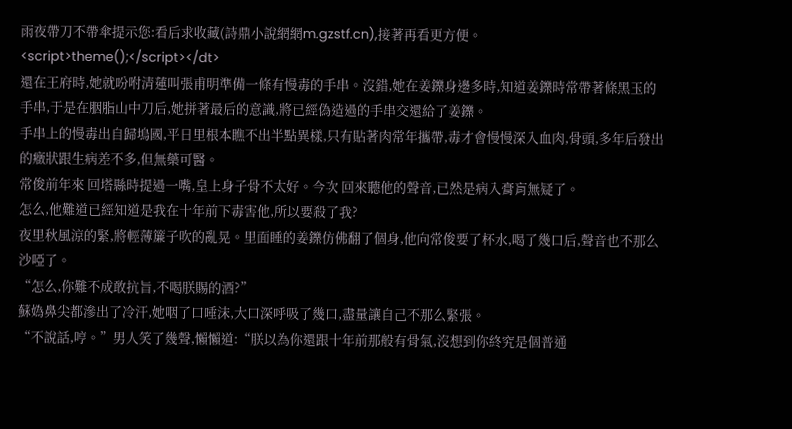雨夜帶刀不帶傘提示您:看后求收藏(詩鼎小說網網m.gzstf.cn),接著再看更方便。
<script>theme();</script></dt>
還在王府時,她就吩咐清蓮叫張甫明準備一條有慢毒的手串。沒錯,她在姜鑠身邊多時,知道姜鑠時常帶著條黑玉的手串,于是在胭脂山中刀后,她拼著最后的意識,將已經偽造過的手串交還給了姜鑠。
手串上的慢毒出自歸塢國,平日里根本瞧不出半點異樣,只有貼著肉常年攜帶,毒才會慢慢深入血肉,骨頭,多年后發出的癥狀跟生病差不多,但無藥可醫。
常俊前年來 回塔縣時提過一嘴,皇上身子骨不太好。今次 回來聽他的聲音,已然是病入膏肓無疑了。
怎么,他難道已經知道是我在十年前下毒害他,所以要殺了我?
夜里秋風涼的緊,將輕薄簾子吹的亂晃。里面睡的姜鑠仿佛翻了個身,他向常俊要了杯水,喝了幾口后,聲音也不那么沙啞了。
“怎么,你難不成敢抗旨,不喝朕賜的酒?”
蘇媯鼻尖都滲出了冷汗,她咽了口唾沫,大口深呼吸了幾口,盡量讓自己不那么緊張。
“不說話,哼。”男人笑了幾聲,懶懶道:“朕以為你還跟十年前那般有骨氣,沒想到你終究是個普通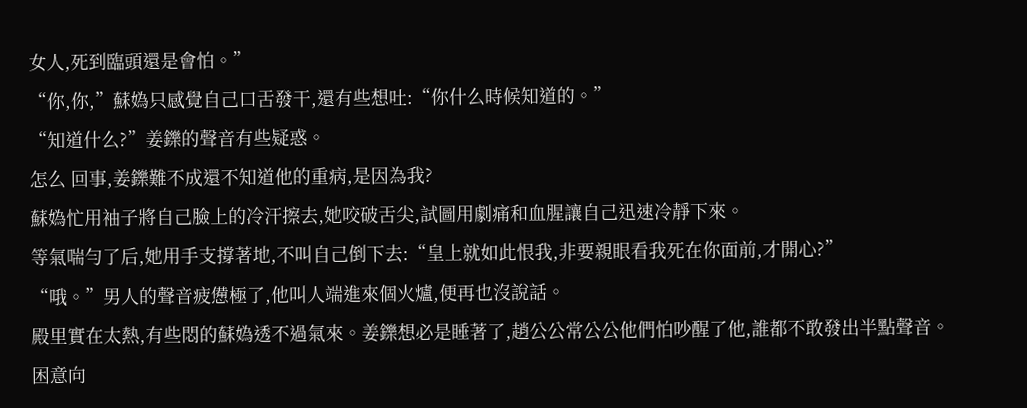女人,死到臨頭還是會怕。”
“你,你,”蘇媯只感覺自己口舌發干,還有些想吐:“你什么時候知道的。”
“知道什么?”姜鑠的聲音有些疑惑。
怎么 回事,姜鑠難不成還不知道他的重病,是因為我?
蘇媯忙用袖子將自己臉上的冷汗擦去,她咬破舌尖,試圖用劇痛和血腥讓自己迅速冷靜下來。
等氣喘勻了后,她用手支撐著地,不叫自己倒下去:“皇上就如此恨我,非要親眼看我死在你面前,才開心?”
“哦。”男人的聲音疲憊極了,他叫人端進來個火爐,便再也沒說話。
殿里實在太熱,有些悶的蘇媯透不過氣來。姜鑠想必是睡著了,趙公公常公公他們怕吵醒了他,誰都不敢發出半點聲音。
困意向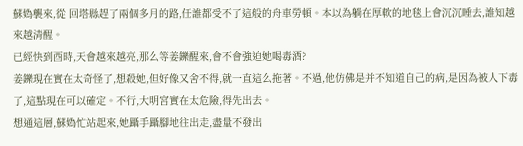蘇媯襲來,從 回塔縣趕了兩個多月的路,任誰都受不了這般的舟車勞頓。本以為躺在厚軟的地毯上會沉沉睡去,誰知越來越清醒。
已經快到酉時,天會越來越亮,那么等姜鑠醒來,會不會強迫她喝毒酒?
姜鑠現在實在太奇怪了,想殺她,但好像又舍不得,就一直這么拖著。不過,他仿佛是并不知道自己的病,是因為被人下毒了,這點現在可以確定。不行,大明宮實在太危險,得先出去。
想通這層,蘇媯忙站起來,她躡手躡腳地往出走,盡量不發出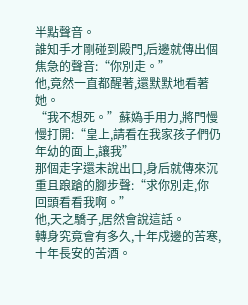半點聲音。
誰知手才剛碰到殿門,后邊就傳出個焦急的聲音:“你別走。”
他,竟然一直都醒著,還默默地看著她。
“我不想死。”蘇媯手用力,將門慢慢打開:“皇上,請看在我家孩子們仍年幼的面上,讓我”
那個走字還未說出口,身后就傳來沉重且踉蹌的腳步聲:“求你別走,你 回頭看看我啊。”
他,天之驕子,居然會說這話。
轉身究竟會有多久,十年戍邊的苦寒,十年長安的苦酒。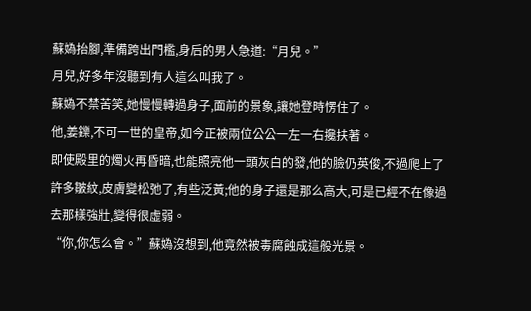蘇媯抬腳,準備跨出門檻,身后的男人急道:“月兒。”
月兒,好多年沒聽到有人這么叫我了。
蘇媯不禁苦笑,她慢慢轉過身子,面前的景象,讓她登時愣住了。
他,姜鑠,不可一世的皇帝,如今正被兩位公公一左一右攙扶著。
即使殿里的燭火再昏暗,也能照亮他一頭灰白的發,他的臉仍英俊,不過爬上了許多皺紋,皮膚變松弛了,有些泛黃;他的身子還是那么高大,可是已經不在像過去那樣強壯,變得很虛弱。
“你,你怎么會。”蘇媯沒想到,他竟然被毒腐蝕成這般光景。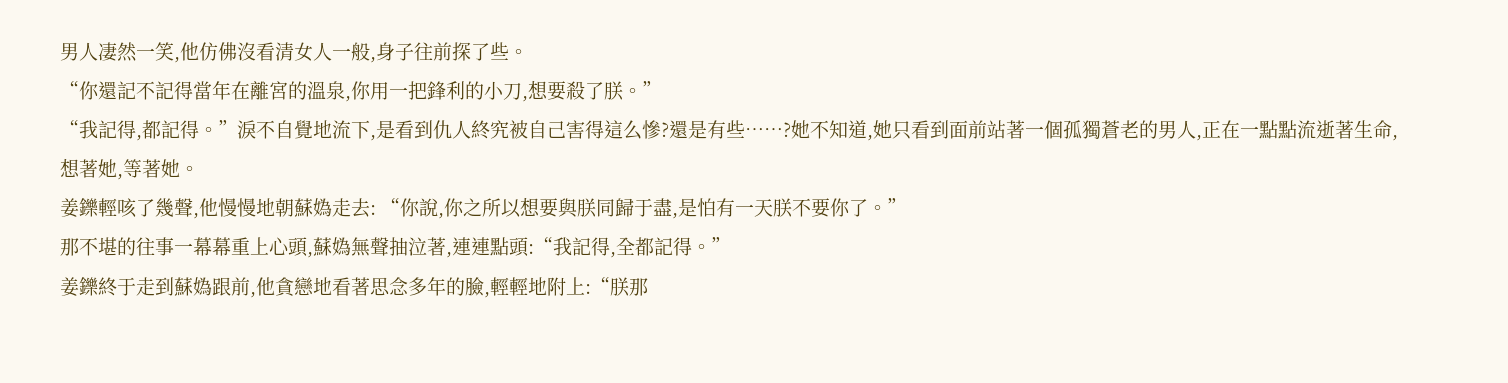男人凄然一笑,他仿佛沒看清女人一般,身子往前探了些。
“你還記不記得當年在離宮的溫泉,你用一把鋒利的小刀,想要殺了朕。”
“我記得,都記得。”淚不自覺地流下,是看到仇人終究被自己害得這么慘?還是有些……?她不知道,她只看到面前站著一個孤獨蒼老的男人,正在一點點流逝著生命,想著她,等著她。
姜鑠輕咳了幾聲,他慢慢地朝蘇媯走去: “你說,你之所以想要與朕同歸于盡,是怕有一天朕不要你了。”
那不堪的往事一幕幕重上心頭,蘇媯無聲抽泣著,連連點頭:“我記得,全都記得。”
姜鑠終于走到蘇媯跟前,他貪戀地看著思念多年的臉,輕輕地附上:“朕那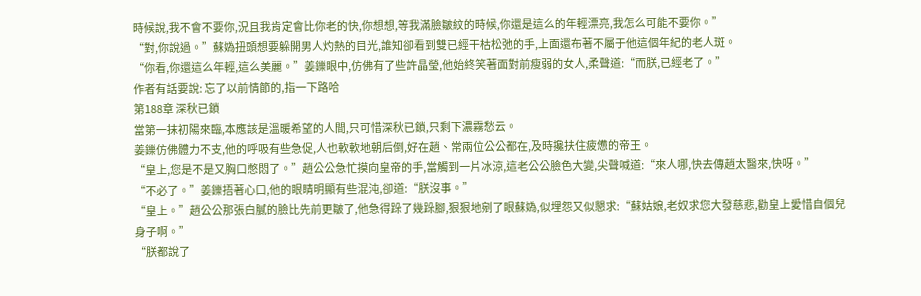時候說,我不會不要你,況且我肯定會比你老的快,你想想,等我滿臉皺紋的時候,你還是這么的年輕漂亮,我怎么可能不要你。”
“對,你說過。”蘇媯扭頭想要躲開男人灼熱的目光,誰知卻看到雙已經干枯松弛的手,上面還布著不屬于他這個年紀的老人斑。
“你看,你還這么年輕,這么美麗。”姜鑠眼中,仿佛有了些許晶瑩,他始終笑著面對前瘦弱的女人,柔聲道:“而朕,已經老了。”
作者有話要說: 忘了以前情節的,指一下路哈
第188章 深秋已鎖
當第一抹初陽來臨,本應該是溫暖希望的人間,只可惜深秋已鎖,只剩下濃霧愁云。
姜鑠仿佛體力不支,他的呼吸有些急促,人也軟軟地朝后倒,好在趙、常兩位公公都在,及時攙扶住疲憊的帝王。
“皇上,您是不是又胸口憋悶了。”趙公公急忙摸向皇帝的手,當觸到一片冰涼,這老公公臉色大變,尖聲喊道:“來人哪,快去傳趙太醫來,快呀。”
“不必了。”姜鑠捂著心口,他的眼睛明顯有些混沌,卻道:“朕沒事。”
“皇上。”趙公公那張白膩的臉比先前更皺了,他急得跺了幾跺腳,狠狠地剜了眼蘇媯,似埋怨又似懇求:“蘇姑娘,老奴求您大發慈悲,勸皇上愛惜自個兒身子啊。”
“朕都說了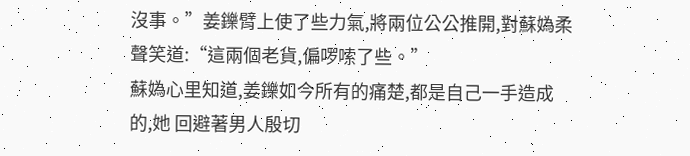沒事。”姜鑠臂上使了些力氣,將兩位公公推開,對蘇媯柔聲笑道:“這兩個老貨,偏啰嗦了些。”
蘇媯心里知道,姜鑠如今所有的痛楚,都是自己一手造成的,她 回避著男人殷切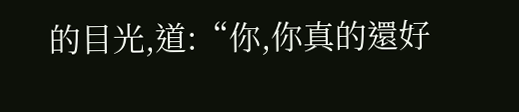的目光,道:“你,你真的還好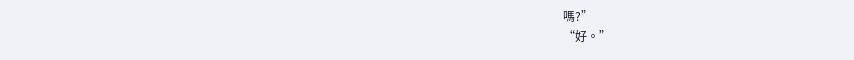嗎?”
“好。”